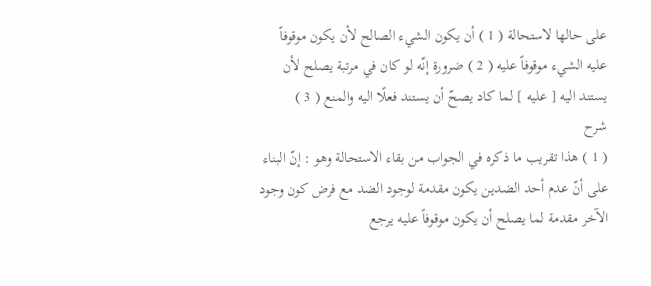على حالها لاستحالة ( 1 ) أن يكون الشيء الصالح لأن يكون موقوفاً عليه الشيء موقوفاً عليه ( 2 ) ضرورة إنّه لو كان في مرتبة يصلح لأن يستند اليه [ عليه ] لما كاد يصحّ أن يستند فعلًا اليه والمنع ( 3 )
شرح
( 1 ) هذا تقريب ما ذكره في الجواب من بقاء الاستحالة وهو : إنّ البناء على أنّ عدم أحد الضدين يكون مقدمة لوجود الضد مع فرض كون وجود الآخر مقدمة لما يصلح أن يكون موقوفاً عليه يرجع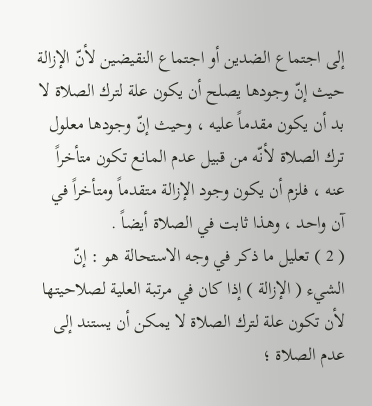إلى اجتماع الضدين أو اجتماع النقيضين لأنّ الإزالة حيث إنّ وجودها يصلح أن يكون علة لترك الصلاة لا بد أن يكون مقدماً عليه ، وحيث إنّ وجودها معلول ترك الصلاة لأنّه من قبيل عدم المانع تكون متأخراً عنه ، فلزم أن يكون وجود الإزالة متقدماً ومتأخراً في آن واحد ، وهذا ثابت في الصلاة أيضاً .
( 2 ) تعليل ما ذكر في وجه الاستحالة هو : إنّ الشيء ( الإزالة ) إذا كان في مرتبة العلية لصلاحيتها لأن تكون علة لترك الصلاة لا يمكن أن يستند إلى عدم الصلاة ؛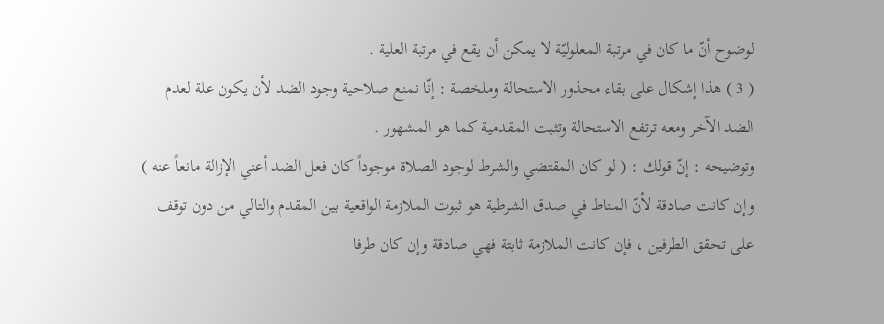لوضوح أنّ ما كان في مرتبة المعلوليّة لا يمكن أن يقع في مرتبة العلية .
( 3 ) هذا إشكال على بقاء محذور الاستحالة وملخصة : إنّا نمنع صلاحية وجود الضد لأن يكون علة لعدم الضد الآخر ومعه ترتفع الاستحالة وتثبت المقدمية كما هو المشهور .
وتوضيحه : إنّ قولك : ( لو كان المقتضي والشرط لوجود الصلاة موجوداً كان فعل الضد أعني الإزالة مانعاً عنه ) وإن كانت صادقة لأنّ المناط في صدق الشرطية هو ثبوت الملازمة الواقعية بين المقدم والتالي من دون توقف على تحقق الطرفين ، فإن كانت الملازمة ثابتة فهي صادقة وإن كان طرفا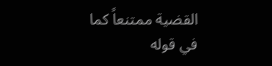القضية ممتنعاً كما في قوله